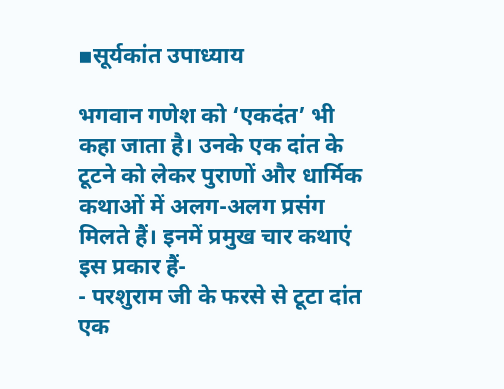▪सूर्यकांत उपाध्याय

भगवान गणेश को ‘एकदंत’ भी कहा जाता है। उनके एक दांत के टूटने को लेकर पुराणों और धार्मिक कथाओं में अलग-अलग प्रसंग मिलते हैं। इनमें प्रमुख चार कथाएं इस प्रकार हैं-
- परशुराम जी के फरसे से टूटा दांत
एक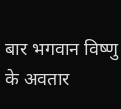बार भगवान विष्णु के अवतार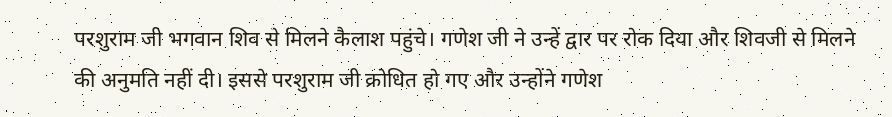परशुराम जी भगवान शिव से मिलने कैलाश पहुंचे। गणेश जी ने उन्हें द्वार पर रोक दिया और शिवजी से मिलने की अनुमति नहीं दी। इससे परशुराम जी क्रोधित हो गए और उन्होंने गणेश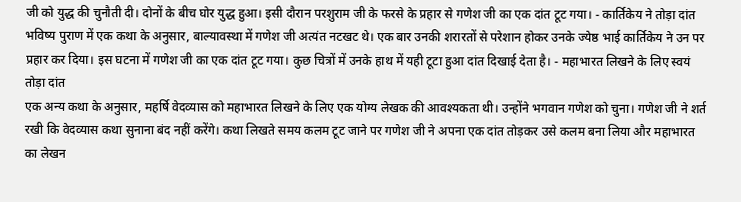जी को युद्ध की चुनौती दी। दोनों के बीच घोर युद्ध हुआ। इसी दौरान परशुराम जी के फरसे के प्रहार से गणेश जी का एक दांत टूट गया। - कार्तिकेय ने तोड़ा दांत
भविष्य पुराण में एक कथा के अनुसार, बाल्यावस्था में गणेश जी अत्यंत नटखट थे। एक बार उनकी शरारतों से परेशान होकर उनके ज्येष्ठ भाई कार्तिकेय ने उन पर प्रहार कर दिया। इस घटना में गणेश जी का एक दांत टूट गया। कुछ चित्रों में उनके हाथ में यही टूटा हुआ दांत दिखाई देता है। - महाभारत लिखने के लिए स्वयं तोड़ा दांत
एक अन्य कथा के अनुसार, महर्षि वेदव्यास को महाभारत लिखने के लिए एक योग्य लेखक की आवश्यकता थी। उन्होंने भगवान गणेश को चुना। गणेश जी ने शर्त रखी कि वेदव्यास कथा सुनाना बंद नहीं करेंगे। कथा लिखते समय कलम टूट जाने पर गणेश जी ने अपना एक दांत तोड़कर उसे कलम बना लिया और महाभारत का लेखन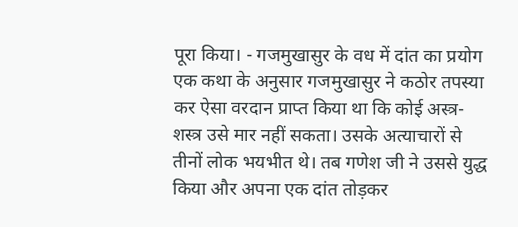पूरा किया। - गजमुखासुर के वध में दांत का प्रयोग
एक कथा के अनुसार गजमुखासुर ने कठोर तपस्या कर ऐसा वरदान प्राप्त किया था कि कोई अस्त्र-शस्त्र उसे मार नहीं सकता। उसके अत्याचारों से तीनों लोक भयभीत थे। तब गणेश जी ने उससे युद्ध किया और अपना एक दांत तोड़कर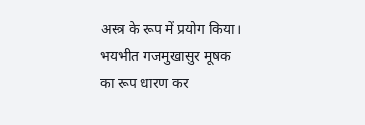अस्त्र के रूप में प्रयोग किया। भयभीत गजमुखासुर मूषक का रूप धारण कर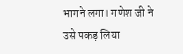भागने लगा। गणेश जी ने उसे पकड़ लिया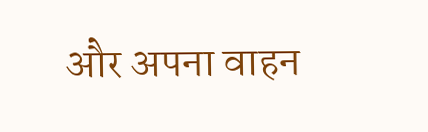और अपना वाहन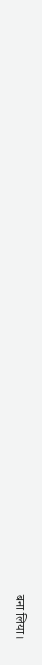बना लिया।